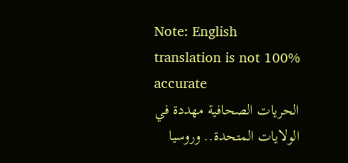Note: English translation is not 100% accurate
الحريات الصحافية مهددة في الولايات المتحدة.. وروسيا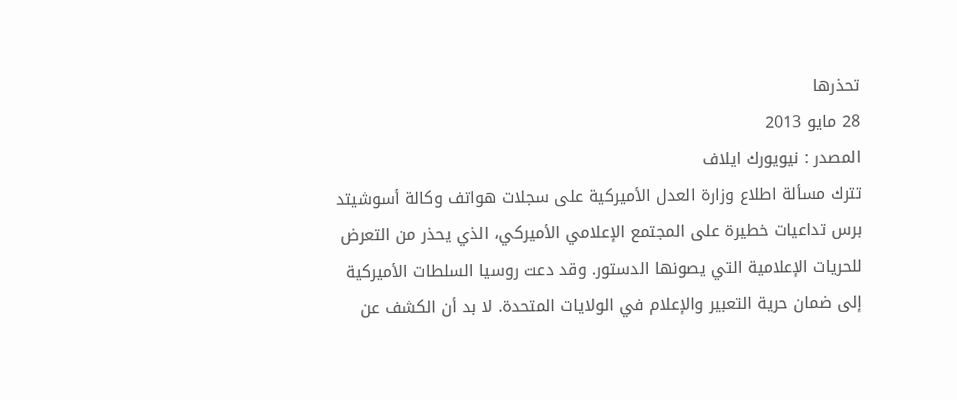تحذرها
28 مايو 2013
المصدر : نيويورك ايلاف
تترك مسألة اطلاع وزارة العدل الأميركية على سجلات هواتف وكالة أسوشيتد برس تداعيات خطيرة على المجتمع الإعلامي الأميركي، الذي يحذر من التعرض للحريات الإعلامية التي يصونها الدستور. وقد دعت روسيا السلطات الأميركية إلى ضمان حرية التعبير والإعلام في الولايات المتحدة. لا بد أن الكشف عن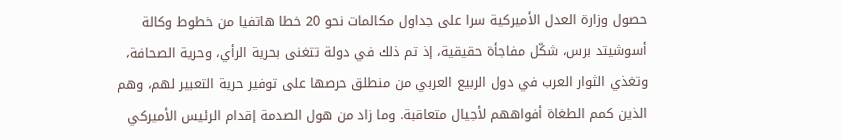حصول وزارة العدل الأميركية سرا على جداول مكالمات نحو 20 خطا هاتفيا من خطوط وكالة أسوشيتد برس، شكّل مفاجأة حقيقية، إذ تم ذلك في دولة تتغنى بحرية الرأي، وحرية الصحافة، وتغذي الثوار العرب في دول الربيع العربي من منطلق حرصها على توفير حرية التعبير لهم، وهم الذين كمم الطغاة أفواههم لأجيال متعاقبة. وما زاد من هول الصدمة إقدام الرئيس الأميركي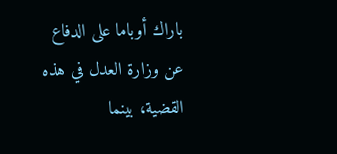باراك أوباما على الدفاع عن وزارة العدل في هذه القضية، بينما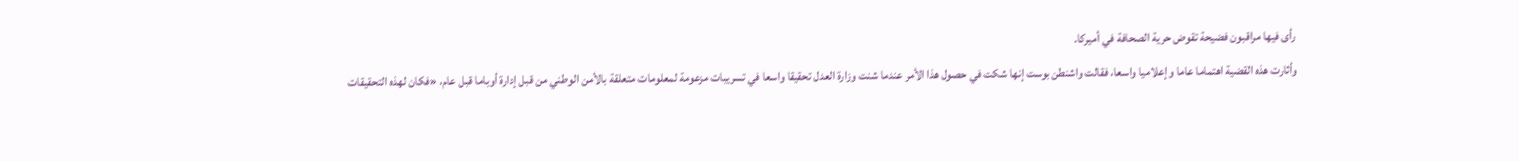رأى فيها مراقبون فضيحة تقوض حرية الصحافة في أميركا.
وأثارت هذه القضية اهتماما عاما وإعلاميا واسعا، فقالت واشنطن بوست إنها شكت في حصول هذا الأمر عندما شنت وزارة العدل تحقيقا واسعا في تسريبات مزعومة لمعلومات متعلقة بالأمن الوطني من قبل إدارة أوباما قبل عام، «فكان لهذه التحقيقات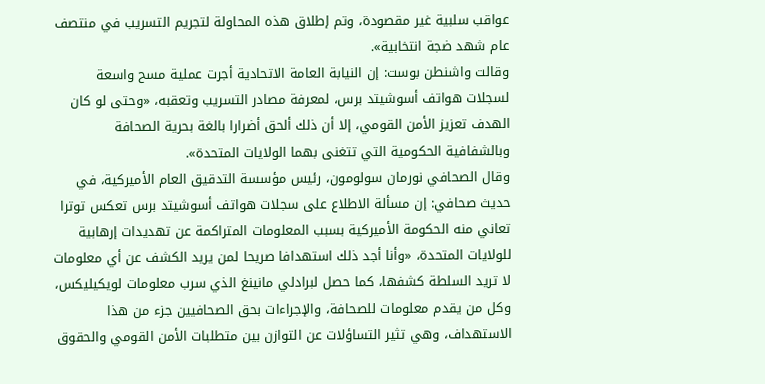عواقب سلبية غير مقصودة، وتم إطلاق هذه المحاولة لتجريم التسريب في منتصف عام شهد ضجة انتخابية».
وقالت واشنطن بوست: إن النيابة العامة الاتحادية أجرت عملية مسح واسعة لسجلات هواتف أسوشيتد برس، لمعرفة مصادر التسريب وتعقبه، «وحتى لو كان الهدف تعزيز الأمن القومي، إلا أن ذلك ألحق أضرارا بالغة بحرية الصحافة وبالشفافية الحكومية التي تتغنى بهما الولايات المتحدة».
وقال الصحافي نورمان سولومون، رئيس مؤسسة التدقيق العام الأميركية، في حديث صحافي: إن مسألة الاطلاع على سجلات هواتف أسوشيتد برس تعكس توترا تعاني منه الحكومة الأميركية بسبب المعلومات المتراكمة عن تهديدات إرهابية للولايات المتحدة، «وأنا أجد ذلك استهدافا صريحا لمن يريد الكشف عن أي معلومات لا تريد السلطة كشفها، كما حصل لبرادلي مانينغ الذي سرب معلومات لويكيليكس، وكل من يقدم معلومات للصحافة، والإجراءات بحق الصحافيين جزء من هذا الاستهداف، وهي تثير التساؤلات عن التوازن بين متطلبات الأمن القومي والحقوق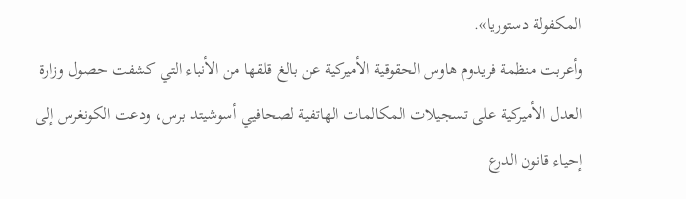المكفولة دستوريا».
وأعربت منظمة فريدوم هاوس الحقوقية الأميركية عن بالغ قلقها من الأنباء التي كشفت حصول وزارة العدل الأميركية على تسجيلات المكالمات الهاتفية لصحافيي أسوشيتد برس، ودعت الكونغرس إلى إحياء قانون الدرع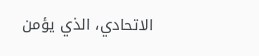الاتحادي، الذي يؤمن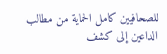للصحافيين كامل الحماية من مطالب الداعين إلى كشف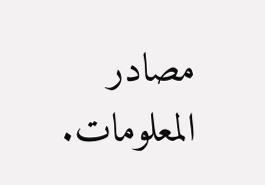مصادر المعلومات.